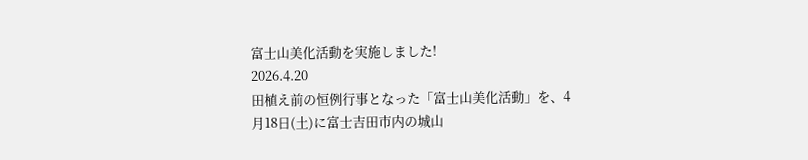富士山美化活動を実施しました!
2026.4.20
田植え前の恒例行事となった「富士山美化活動」を、4月18日(土)に富士吉田市内の城山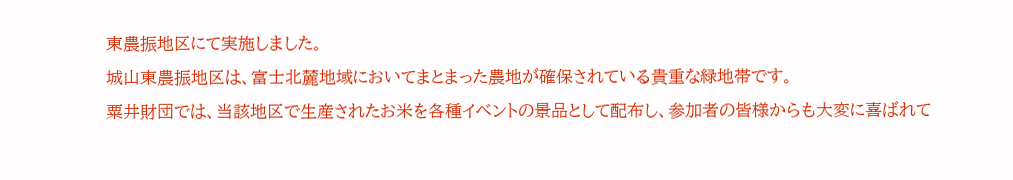東農振地区にて実施しました。
城山東農振地区は、富士北麓地域においてまとまった農地が確保されている貴重な緑地帯です。
粟井財団では、当該地区で生産されたお米を各種イベントの景品として配布し、参加者の皆様からも大変に喜ばれて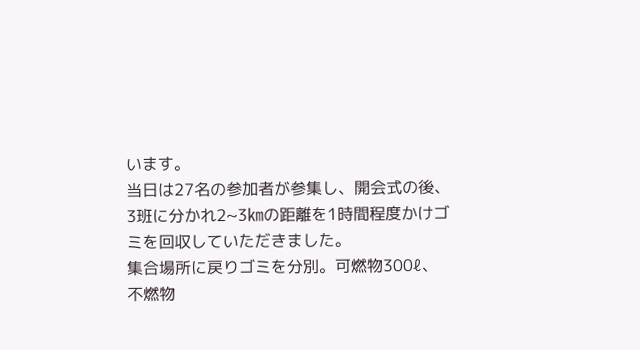います。
当日は27名の参加者が参集し、開会式の後、3班に分かれ2~3㎞の距離を1時間程度かけゴミを回収していただきました。
集合場所に戻りゴミを分別。可燃物300ℓ、不燃物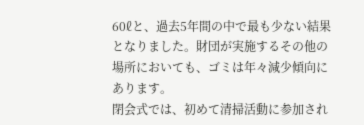60ℓと、過去5年間の中で最も少ない結果となりました。財団が実施するその他の場所においても、ゴミは年々減少傾向にあります。
閉会式では、初めて清掃活動に参加され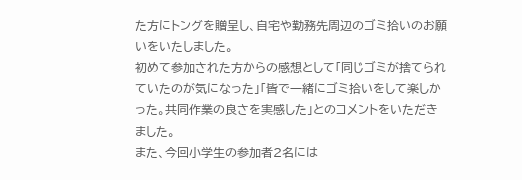た方にトングを贈呈し、自宅や勤務先周辺のゴミ拾いのお願いをいたしました。
初めて参加された方からの感想として「同じゴミが捨てられていたのが気になった」「皆で一緒にゴミ拾いをして楽しかった。共同作業の良さを実感した」とのコメントをいただきました。
また、今回小学生の参加者2名には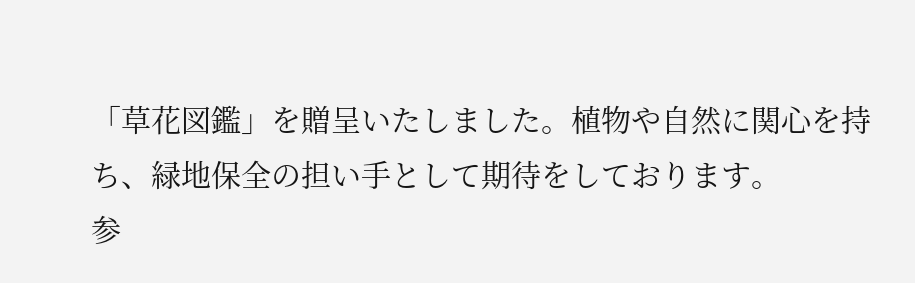「草花図鑑」を贈呈いたしました。植物や自然に関心を持ち、緑地保全の担い手として期待をしております。
参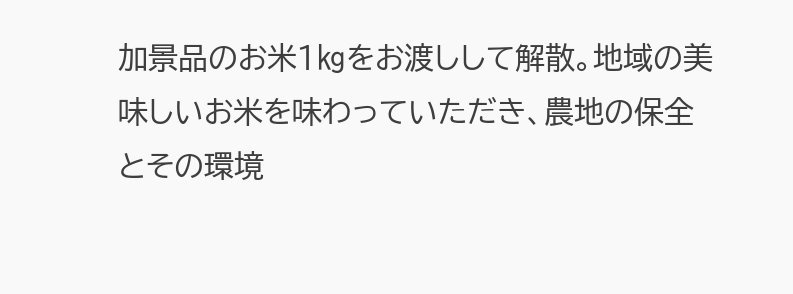加景品のお米1㎏をお渡しして解散。地域の美味しいお米を味わっていただき、農地の保全とその環境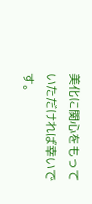美化に関心をもっていただければ幸いです。